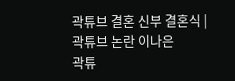곽튜브 결혼 신부 결혼식 | 곽튜브 논란 이나은
곽튜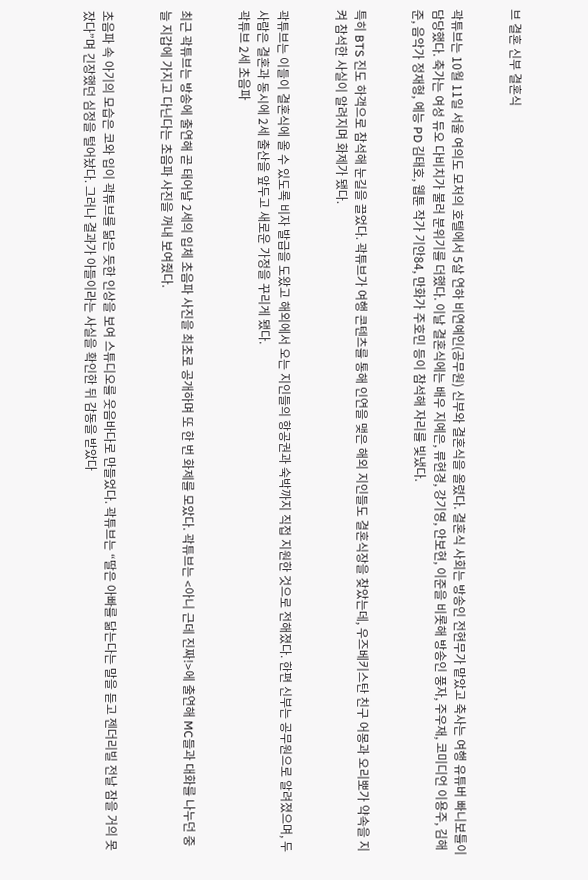브 결혼 신부 결혼식


곽튜브는 10월 11일 서울 여의도 모처의 호텔에서 5살 연하 비연예인(공무원) 신부와 결혼식을 올렸다. 결혼식 사회는 방송인 전현무가 맡았고 축사는 여행 유튜버 빠니보틀이 담당했다. 축가는 여성 듀오 다비치가 불러 분위기를 더했다. 이날 결혼식에는 배우 지예은, 류현경, 강기영, 안보현, 이준을 비롯해 방송인 풍자, 주우재, 코미디언 이용주, 김해준, 음악가 정재형, 예능 PD 김태호, 웹툰 작가 기안84, 만화가 주호민 등이 참석해 자리를 빛냈다.


특히 BTS 진도 하객으로 참석해 눈길을 끌었다. 곽튜브가 여행 콘텐츠를 통해 인연을 맺은 해외 지인들도 결혼식장을 찾았는데, 우즈베키스탄 친구 어몽과 오리뽀가 약속을 지켜 참석한 사실이 알려지며 화제가 됐다.


곽튜브는 이들이 결혼식에 올 수 있도록 비자 발급을 도왔고 해외에서 오는 지인들의 항공권과 숙박까지 직접 지원한 것으로 전해졌다. 한편 신부는 공무원으로 알려졌으며, 두 사람은 결혼과 동시에 2세 출산을 앞두고 새로운 가정을 꾸리게 됐다.
곽튜브 2세 초음파


최근 곽튜브는 방송에 출연해 곧 태어날 2세의 입체 초음파 사진을 최초로 공개하며 또 한 번 화제를 모았다. 곽튜브는 <아니 근데 진짜!>에 출연해 MC들과 대화를 나누던 중 늘 지갑에 가지고 다닌다는 초음파 사진을 꺼내 보여줬다.


초음파 속 아기의 모습은 코와 입이 곽튜브를 닮은 듯한 인상을 보여 스튜디오를 웃음바다로 만들었다. 곽튜브는 “딸은 아빠를 닮는다는 말을 듣고 젠더리빌 전날 잠을 거의 못 잤다”며 긴장했던 심정을 털어놨다. 그러나 결과가 아들이라는 사실을 확인한 뒤 감동을 받았다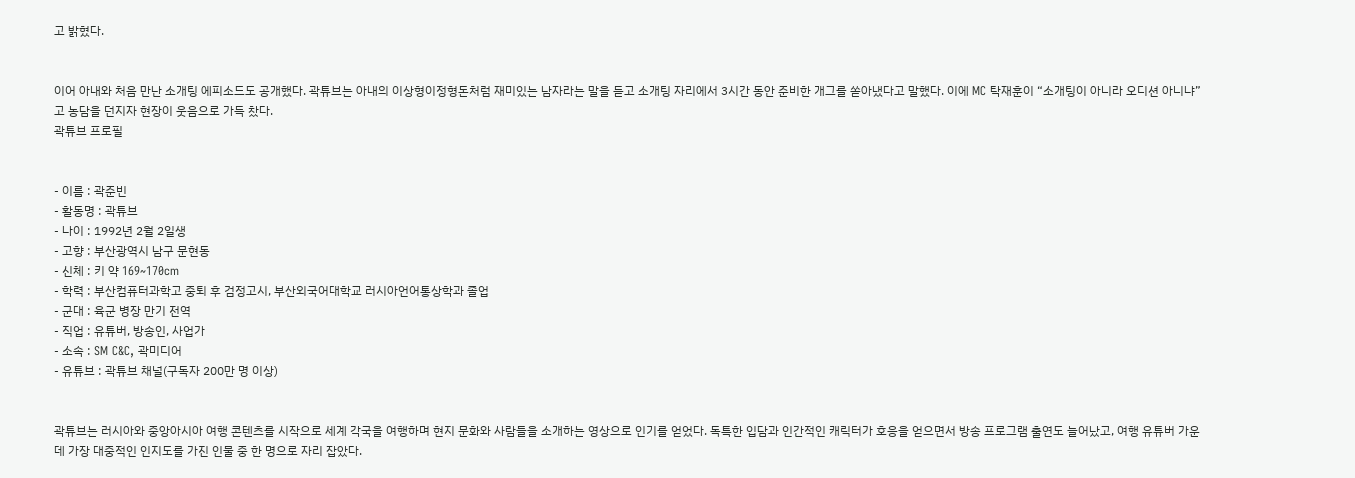고 밝혔다.


이어 아내와 처음 만난 소개팅 에피소드도 공개했다. 곽튜브는 아내의 이상형이정형돈처럼 재미있는 남자라는 말을 듣고 소개팅 자리에서 3시간 동안 준비한 개그를 쏟아냈다고 말했다. 이에 MC 탁재훈이 “소개팅이 아니라 오디션 아니냐”고 농담을 던지자 현장이 웃음으로 가득 찼다.
곽튜브 프로필


- 이름 : 곽준빈
- 활동명 : 곽튜브
- 나이 : 1992년 2월 2일생
- 고향 : 부산광역시 남구 문현동
- 신체 : 키 약 169~170cm
- 학력 : 부산컴퓨터과학고 중퇴 후 검정고시, 부산외국어대학교 러시아언어통상학과 졸업
- 군대 : 육군 병장 만기 전역
- 직업 : 유튜버, 방송인, 사업가
- 소속 : SM C&C, 곽미디어
- 유튜브 : 곽튜브 채널(구독자 200만 명 이상)


곽튜브는 러시아와 중앙아시아 여행 콘텐츠를 시작으로 세계 각국을 여행하며 현지 문화와 사람들을 소개하는 영상으로 인기를 얻었다. 독특한 입담과 인간적인 캐릭터가 호응을 얻으면서 방송 프로그램 출연도 늘어났고, 여행 유튜버 가운데 가장 대중적인 인지도를 가진 인물 중 한 명으로 자리 잡았다.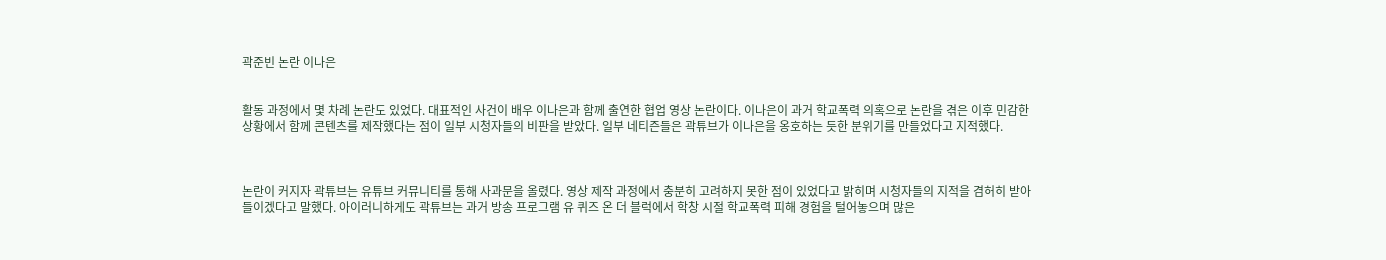곽준빈 논란 이나은


활동 과정에서 몇 차례 논란도 있었다. 대표적인 사건이 배우 이나은과 함께 출연한 협업 영상 논란이다. 이나은이 과거 학교폭력 의혹으로 논란을 겪은 이후 민감한 상황에서 함께 콘텐츠를 제작했다는 점이 일부 시청자들의 비판을 받았다. 일부 네티즌들은 곽튜브가 이나은을 옹호하는 듯한 분위기를 만들었다고 지적했다.



논란이 커지자 곽튜브는 유튜브 커뮤니티를 통해 사과문을 올렸다. 영상 제작 과정에서 충분히 고려하지 못한 점이 있었다고 밝히며 시청자들의 지적을 겸허히 받아들이겠다고 말했다. 아이러니하게도 곽튜브는 과거 방송 프로그램 유 퀴즈 온 더 블럭에서 학창 시절 학교폭력 피해 경험을 털어놓으며 많은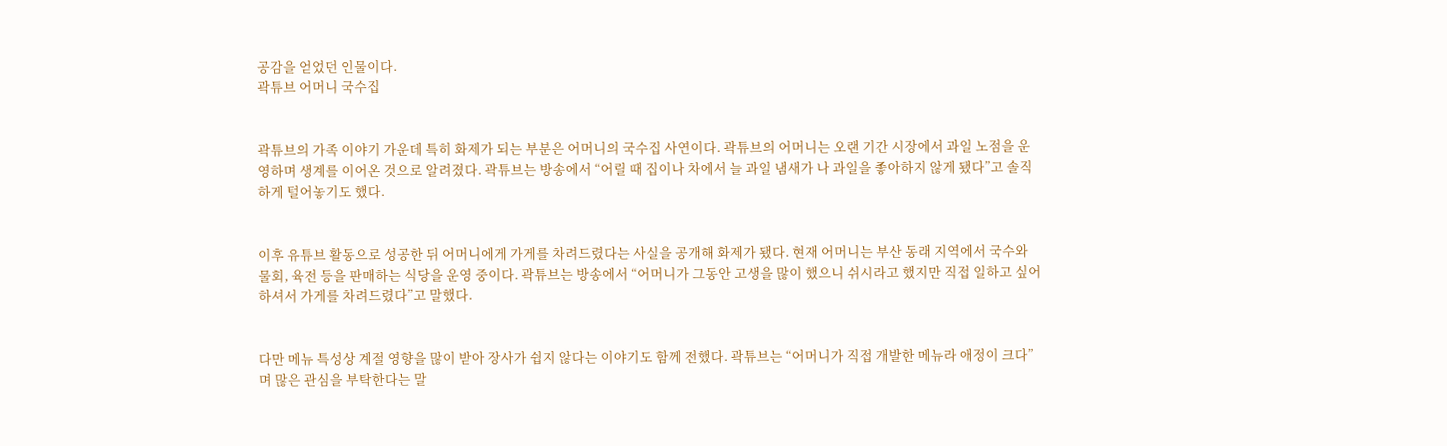공감을 얻었던 인물이다.
곽튜브 어머니 국수집


곽튜브의 가족 이야기 가운데 특히 화제가 되는 부분은 어머니의 국수집 사연이다. 곽튜브의 어머니는 오랜 기간 시장에서 과일 노점을 운영하며 생계를 이어온 것으로 알려졌다. 곽튜브는 방송에서 “어릴 때 집이나 차에서 늘 과일 냄새가 나 과일을 좋아하지 않게 됐다”고 솔직하게 털어놓기도 했다.


이후 유튜브 활동으로 성공한 뒤 어머니에게 가게를 차려드렸다는 사실을 공개해 화제가 됐다. 현재 어머니는 부산 동래 지역에서 국수와 물회, 육전 등을 판매하는 식당을 운영 중이다. 곽튜브는 방송에서 “어머니가 그동안 고생을 많이 했으니 쉬시라고 했지만 직접 일하고 싶어 하셔서 가게를 차려드렸다”고 말했다.


다만 메뉴 특성상 계절 영향을 많이 받아 장사가 쉽지 않다는 이야기도 함께 전했다. 곽튜브는 “어머니가 직접 개발한 메뉴라 애정이 크다”며 많은 관심을 부탁한다는 말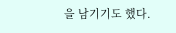을 남기기도 했다.